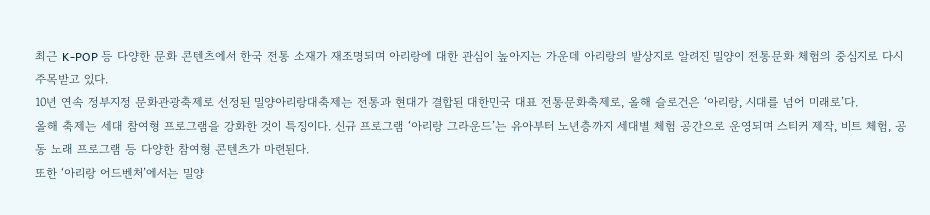최근 K-POP 등 다양한 문화 콘텐츠에서 한국 전통 소재가 재조명되며 아리랑에 대한 관심이 높아지는 가운데 아리랑의 발상지로 알려진 밀양이 전통문화 체험의 중심지로 다시 주목받고 있다.
10년 연속 정부지정 문화관광축제로 선정된 밀양아리랑대축제는 전통과 현대가 결합된 대한민국 대표 전통문화축제로, 올해 슬로건은 ‘아리랑, 시대를 넘어 미래로’다.
올해 축제는 세대 참여형 프로그램을 강화한 것이 특징이다. 신규 프로그램 ‘아리랑 그라운드’는 유아부터 노년층까지 세대별 체험 공간으로 운영되며 스티커 제작, 비트 체험, 공동 노래 프로그램 등 다양한 참여형 콘텐츠가 마련된다.
또한 ‘아리랑 어드벤처’에서는 밀양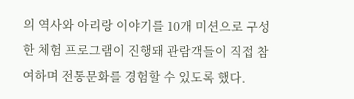의 역사와 아리랑 이야기를 10개 미션으로 구성한 체험 프로그램이 진행돼 관람객들이 직접 참여하며 전통문화를 경험할 수 있도록 했다.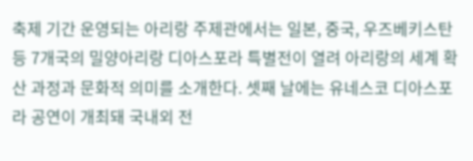축제 기간 운영되는 아리랑 주제관에서는 일본, 중국, 우즈베키스탄 등 7개국의 밀양아리랑 디아스포라 특별전이 열려 아리랑의 세계 확산 과정과 문화적 의미를 소개한다. 셋째 날에는 유네스코 디아스포라 공연이 개최돼 국내외 전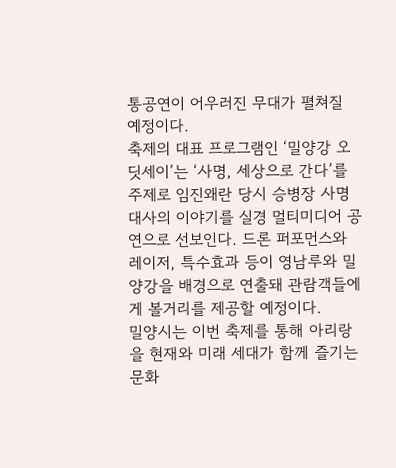통공연이 어우러진 무대가 펼쳐질 예정이다.
축제의 대표 프로그램인 ‘밀양강 오딧세이’는 ‘사명, 세상으로 간다’를 주제로 임진왜란 당시 승병장 사명대사의 이야기를 실경 멀티미디어 공연으로 선보인다. 드론 퍼포먼스와 레이저, 특수효과 등이 영남루와 밀양강을 배경으로 연출돼 관람객들에게 볼거리를 제공할 예정이다.
밀양시는 이번 축제를 통해 아리랑을 현재와 미래 세대가 함께 즐기는 문화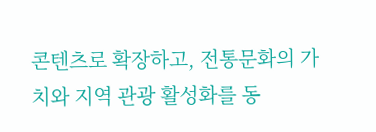콘텐츠로 확장하고, 전통문화의 가치와 지역 관광 활성화를 동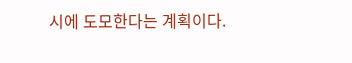시에 도모한다는 계획이다.